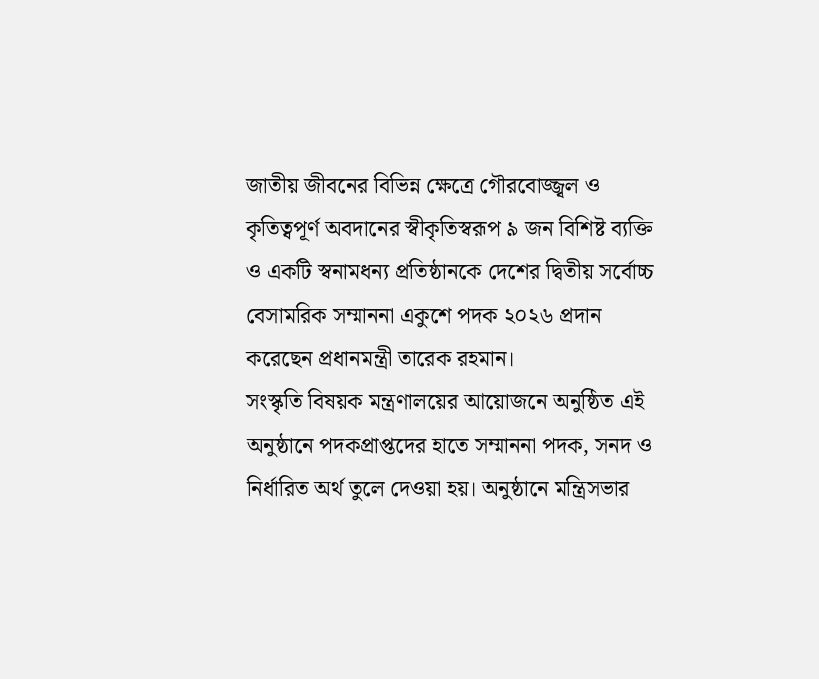জাতীয় জীবনের বিভিন্ন ক্ষেত্রে গৌরবোজ্জ্বল ও কৃতিত্বপূর্ণ অবদানের স্বীকৃতিস্বরূপ ৯ জন বিশিষ্ট ব্যক্তি ও একটি স্বনামধন্য প্রতিষ্ঠানকে দেশের দ্বিতীয় সর্বোচ্চ বেসামরিক সম্মাননা একুশে পদক ২০২৬ প্রদান করেছেন প্রধানমন্ত্রী তারেক রহমান।
সংস্কৃতি বিষয়ক মন্ত্রণালয়ের আয়োজনে অনুষ্ঠিত এই অনুষ্ঠানে পদকপ্রাপ্তদের হাতে সম্মাননা পদক, সনদ ও নির্ধারিত অর্থ তুলে দেওয়া হয়। অনুষ্ঠানে মন্ত্রিসভার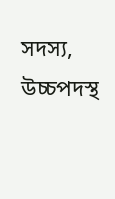সদস্য, উচ্চপদস্থ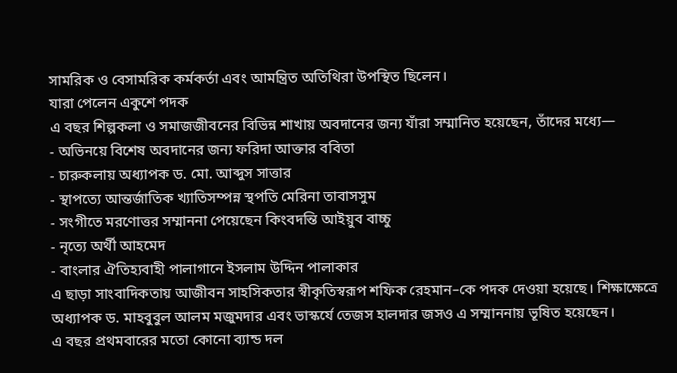সামরিক ও বেসামরিক কর্মকর্তা এবং আমন্ত্রিত অতিথিরা উপস্থিত ছিলেন।
যারা পেলেন একুশে পদক
এ বছর শিল্পকলা ও সমাজজীবনের বিভিন্ন শাখায় অবদানের জন্য যাঁরা সম্মানিত হয়েছেন, তাঁদের মধ্যে—
- অভিনয়ে বিশেষ অবদানের জন্য ফরিদা আক্তার ববিতা
- চারুকলায় অধ্যাপক ড. মো. আব্দুস সাত্তার
- স্থাপত্যে আন্তর্জাতিক খ্যাতিসম্পন্ন স্থপতি মেরিনা তাবাসসুম
- সংগীতে মরণোত্তর সম্মাননা পেয়েছেন কিংবদন্তি আইয়ুব বাচ্চু
- নৃত্যে অর্থী আহমেদ
- বাংলার ঐতিহ্যবাহী পালাগানে ইসলাম উদ্দিন পালাকার
এ ছাড়া সাংবাদিকতায় আজীবন সাহসিকতার স্বীকৃতিস্বরূপ শফিক রেহমান–কে পদক দেওয়া হয়েছে। শিক্ষাক্ষেত্রে অধ্যাপক ড. মাহবুবুল আলম মজুমদার এবং ভাস্কর্যে তেজস হালদার জসও এ সম্মাননায় ভূষিত হয়েছেন।
এ বছর প্রথমবারের মতো কোনো ব্যান্ড দল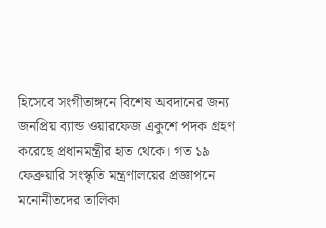হিসেবে সংগীতাঙ্গনে বিশেষ অবদানের জন্য জনপ্রিয় ব্যান্ড ওয়ারফেজ একুশে পদক গ্রহণ করেছে প্রধানমন্ত্রীর হাত থেকে। গত ১৯ ফেব্রুয়ারি সংস্কৃতি মন্ত্রণালয়ের প্রজ্ঞাপনে মনোনীতদের তালিকা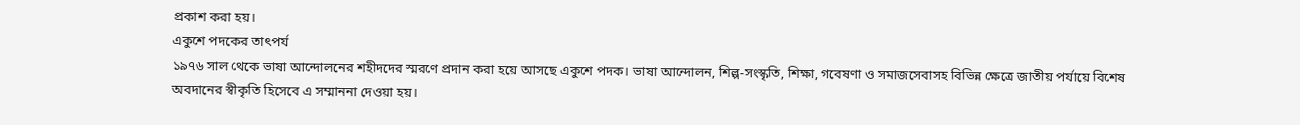প্রকাশ করা হয়।
একুশে পদকের তাৎপর্য
১৯৭৬ সাল থেকে ভাষা আন্দোলনের শহীদদের স্মরণে প্রদান করা হয়ে আসছে একুশে পদক। ভাষা আন্দোলন, শিল্প-সংস্কৃতি, শিক্ষা, গবেষণা ও সমাজসেবাসহ বিভিন্ন ক্ষেত্রে জাতীয় পর্যায়ে বিশেষ অবদানের স্বীকৃতি হিসেবে এ সম্মাননা দেওয়া হয়।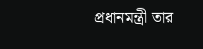প্রধানমন্ত্রী তার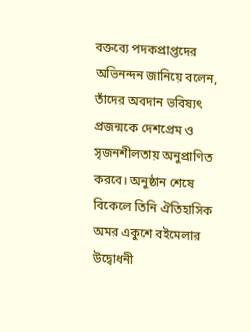বক্তব্যে পদকপ্রাপ্তদের অভিনন্দন জানিয়ে বলেন, তাঁদের অবদান ভবিষ্যৎ প্রজন্মকে দেশপ্রেম ও সৃজনশীলতায় অনুপ্রাণিত করবে। অনুষ্ঠান শেষে বিকেলে তিনি ঐতিহাসিক অমর একুশে বইমেলার উদ্বোধনী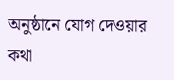অনুষ্ঠানে যোগ দেওয়ার কথা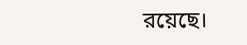রয়েছে।